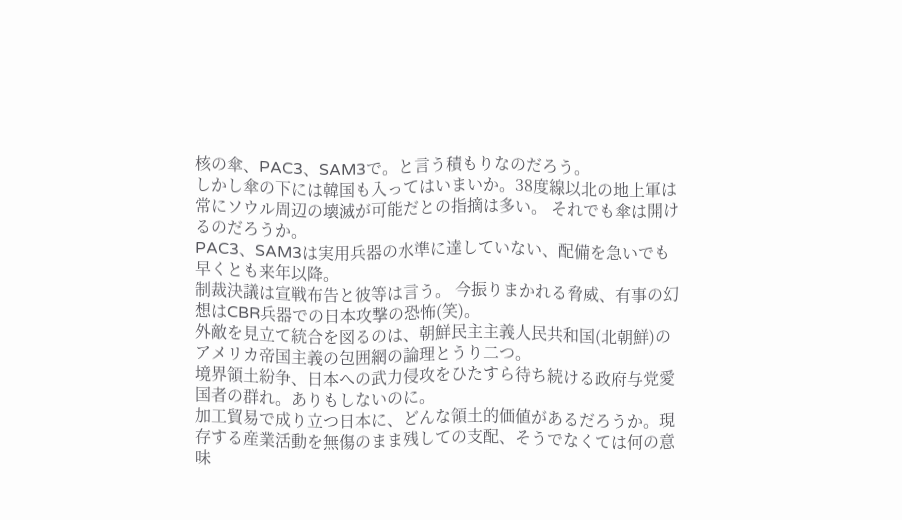核の傘、PAC3、SAM3で。と言う積もりなのだろう。
しかし傘の下には韓国も入ってはいまいか。38度線以北の地上軍は常にソウル周辺の壊滅が可能だとの指摘は多い。 それでも傘は開けるのだろうか。
PAC3、SAM3は実用兵器の水準に達していない、配備を急いでも早くとも来年以降。
制裁決議は宣戦布告と彼等は言う。 今振りまかれる脅威、有事の幻想はCBR兵器での日本攻撃の恐怖(笑)。
外敵を見立て統合を図るのは、朝鮮民主主義人民共和国(北朝鮮)のアメリカ帝国主義の包囲網の論理とうり二つ。
境界領土紛争、日本への武力侵攻をひたすら待ち続ける政府与党愛国者の群れ。ありもしないのに。
加工貿易で成り立つ日本に、どんな領土的価値があるだろうか。現存する産業活動を無傷のまま残しての支配、そうでなくては何の意味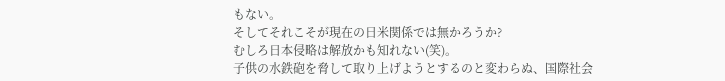もない。
そしてそれこそが現在の日米関係では無かろうか?
むしろ日本侵略は解放かも知れない(笑)。
子供の水鉄砲を脅して取り上げようとするのと変わらぬ、国際社会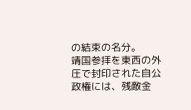の結束の名分。
靖国参拝を東西の外圧で封印された自公政権には、残敵金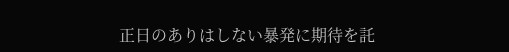正日のありはしない暴発に期待を託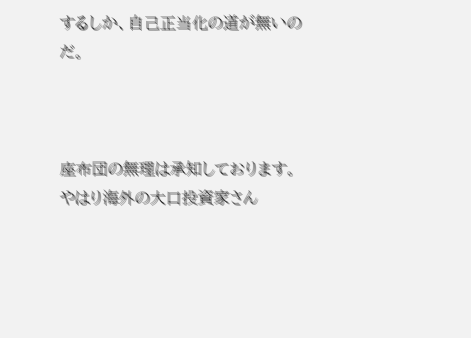するしか、自己正当化の道が無いのだ。



座布団の無理は承知しております。
やはり海外の大口投資家さん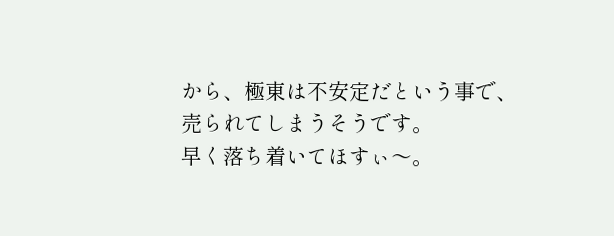から、極東は不安定だという事で、売られてしまうそうです。
早く落ち着いてほすぃ〜。